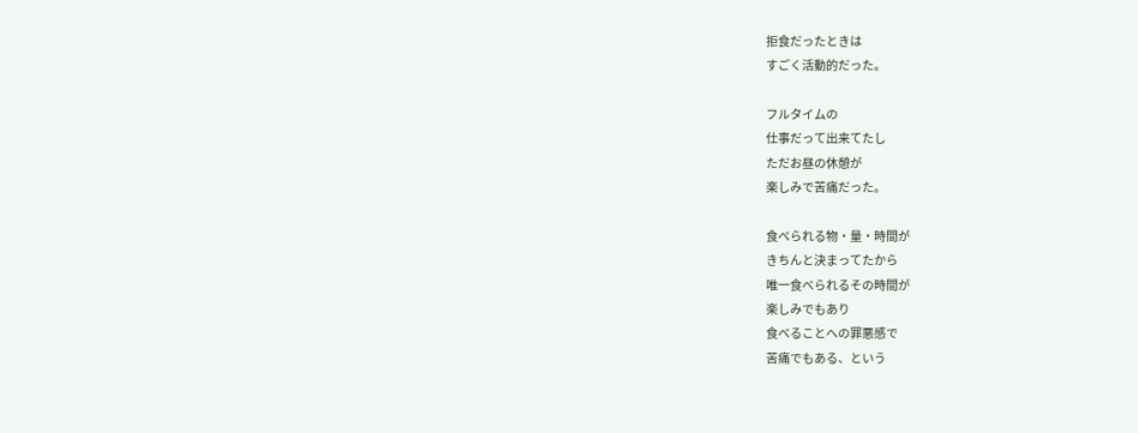拒食だったときは
すごく活動的だった。

フルタイムの
仕事だって出来てたし
ただお昼の休憩が
楽しみで苦痛だった。

食べられる物・量・時間が
きちんと決まってたから
唯一食べられるその時間が
楽しみでもあり
食べることへの罪悪感で
苦痛でもある、という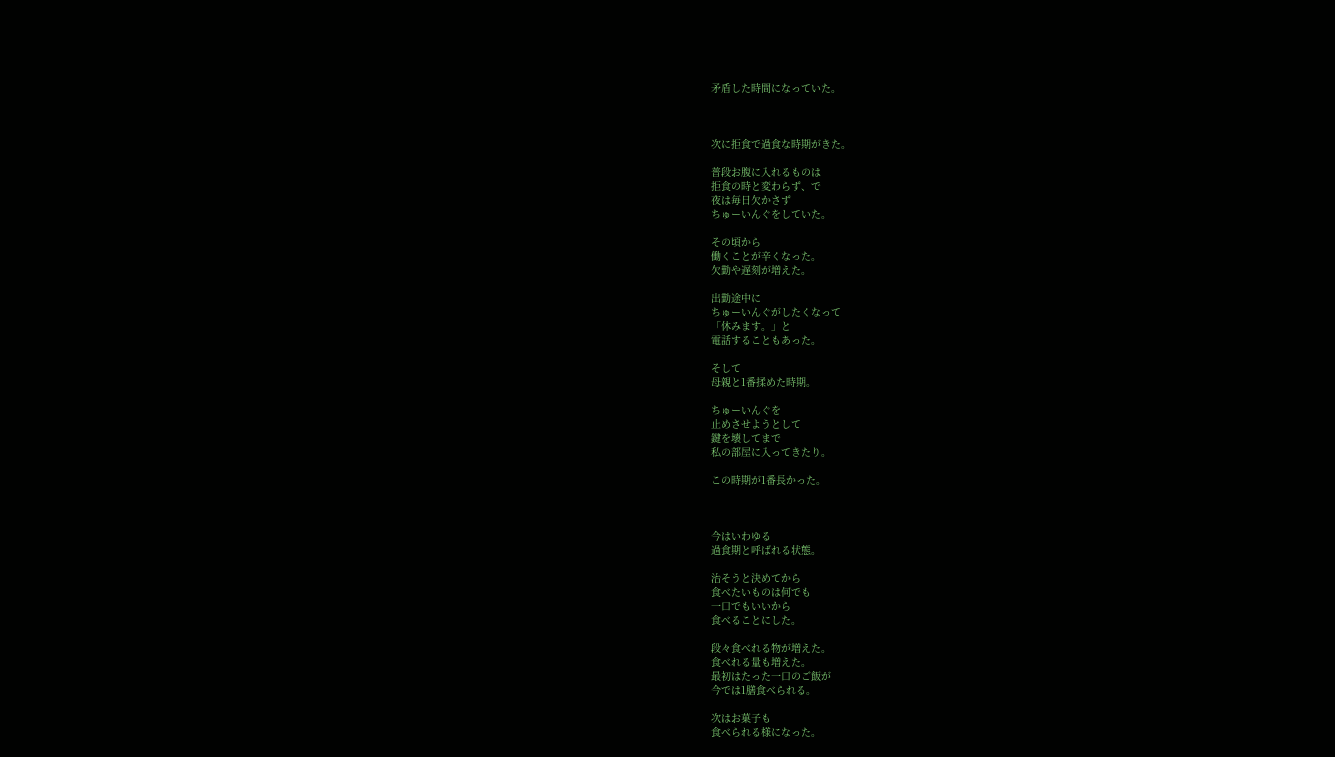矛盾した時間になっていた。



次に拒食で過食な時期がきた。

普段お腹に入れるものは
拒食の時と変わらず、で
夜は毎日欠かさず
ちゅーいんぐをしていた。

その頃から
働くことが辛くなった。
欠勤や遅刻が増えた。

出勤途中に
ちゅーいんぐがしたくなって
「休みます。」と
電話することもあった。

そして
母親と1番揉めた時期。

ちゅーいんぐを
止めさせようとして
鍵を壊してまで
私の部屋に入ってきたり。

この時期が1番長かった。



今はいわゆる
過食期と呼ばれる状態。

治そうと決めてから
食べたいものは何でも
一口でもいいから
食べることにした。

段々食べれる物が増えた。
食べれる量も増えた。
最初はたった一口のご飯が
今では1膳食べられる。

次はお菓子も
食べられる様になった。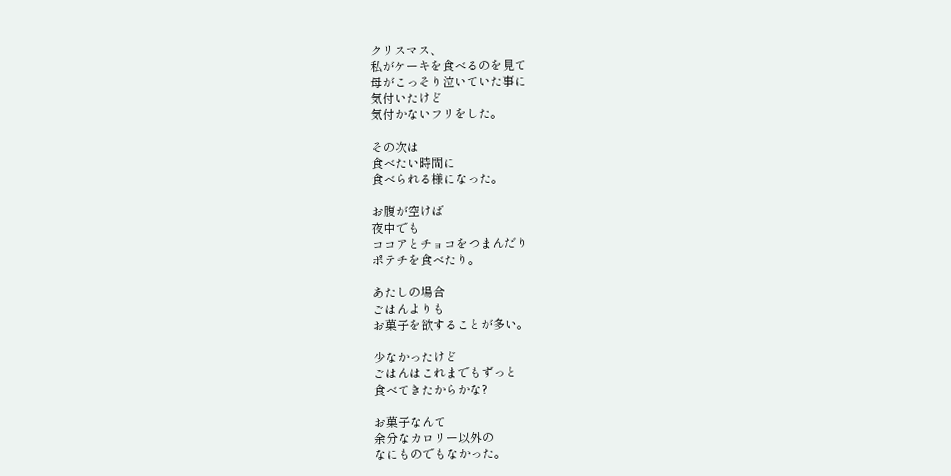クリスマス、
私がケーキを食べるのを見て
母がこっそり泣いていた事に
気付いたけど
気付かないフリをした。

その次は
食べたい時間に
食べられる様になった。

お腹が空けば
夜中でも
ココアとチョコをつまんだり
ポテチを食べたり。

あたしの場合
ごはんよりも
お菓子を欲することが多い。

少なかったけど
ごはんはこれまでもずっと
食べてきたからかな?

お菓子なんて
余分なカロリー以外の
なにものでもなかった。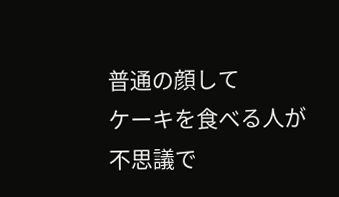普通の顔して
ケーキを食べる人が
不思議で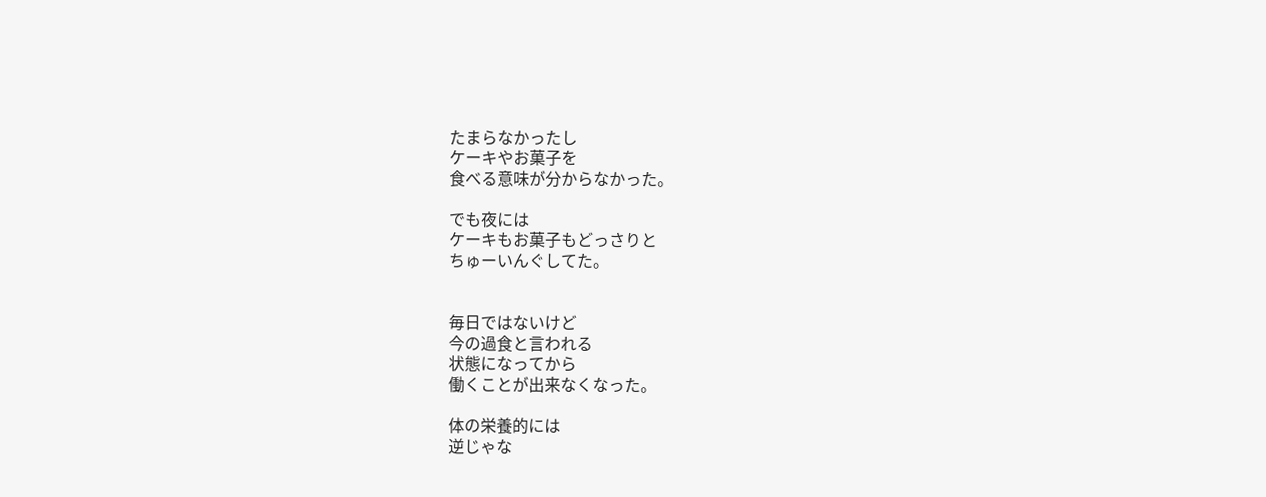たまらなかったし
ケーキやお菓子を
食べる意味が分からなかった。

でも夜には
ケーキもお菓子もどっさりと
ちゅーいんぐしてた。


毎日ではないけど
今の過食と言われる
状態になってから
働くことが出来なくなった。

体の栄養的には
逆じゃな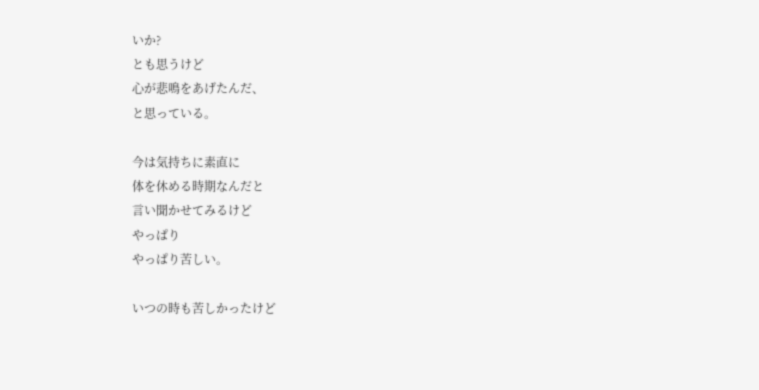いか?
とも思うけど
心が悲鳴をあげたんだ、
と思っている。

今は気持ちに素直に
体を休める時期なんだと
言い聞かせてみるけど
やっぱり
やっぱり苦しい。

いつの時も苦しかったけど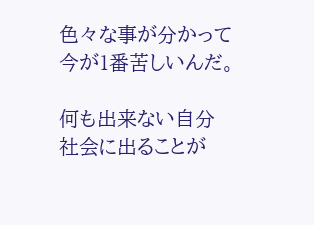色々な事が分かって
今が1番苦しいんだ。

何も出来ない自分
社会に出ることが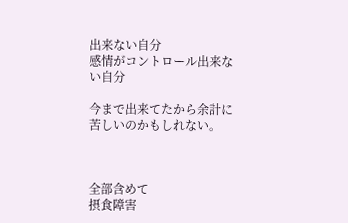出来ない自分
感情がコントロール出来ない自分

今まで出来てたから余計に
苦しいのかもしれない。



全部含めて
摂食障害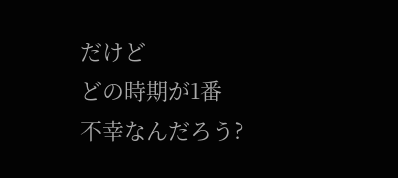だけど
どの時期が1番
不幸なんだろう?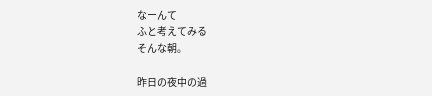なーんて
ふと考えてみる
そんな朝。

昨日の夜中の過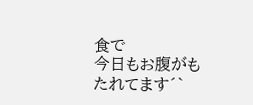食で
今日もお腹がもたれてます´`